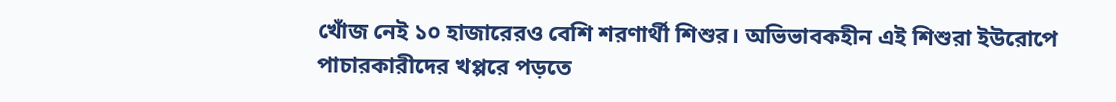খোঁজ নেই ১০ হাজারেরও বেশি শরণার্থী শিশুর। অভিভাবকহীন এই শিশুরা ইউরোপে পাচারকারীদের খপ্পরে পড়তে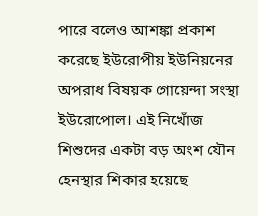পারে বলেও আশঙ্কা প্রকাশ করেছে ইউরোপীয় ইউনিয়নের অপরাধ বিষয়ক গোয়েন্দা সংস্থা ইউরোপোল। এই নিখোঁজ শিশুদের একটা বড় অংশ যৌন হেনস্থার শিকার হয়েছে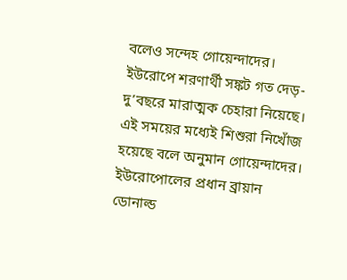বলেও সন্দেহ গোয়েন্দাদের। ইউরোপে শরণার্থী সঙ্কট গত দেড়-দু’বছরে মারাত্মক চেহারা নিয়েছে। এই সময়ের মধ্যেই শিশুরা নিখোঁজ হয়েছে বলে অনুমান গোয়েন্দাদের।
ইউরোপোলের প্রধান ব্রায়ান ডোনাল্ড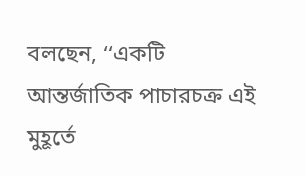বলছেন, ‘‘একটি আন্তর্জাতিক পাচারচক্র এই মুহূর্তে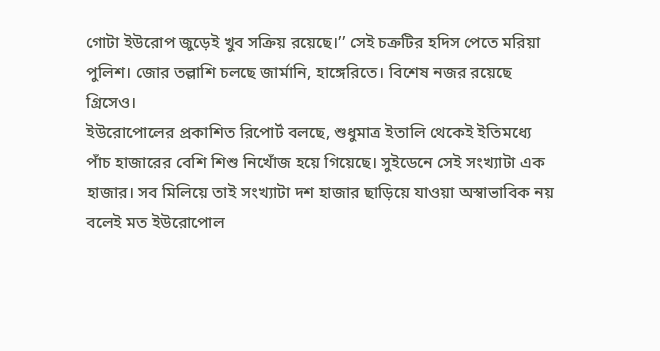গোটা ইউরোপ জুড়েই খুব সক্রিয় রয়েছে।’’ সেই চক্রটির হদিস পেতে মরিয়া পুলিশ। জোর তল্লাশি চলছে জার্মানি, হাঙ্গেরিতে। বিশেষ নজর রয়েছে গ্রিসেও।
ইউরোপোলের প্রকাশিত রিপোর্ট বলছে, শুধুমাত্র ইতালি থেকেই ইতিমধ্যে পাঁচ হাজারের বেশি শিশু নিখোঁজ হয়ে গিয়েছে। সুইডেনে সেই সংখ্যাটা এক হাজার। সব মিলিয়ে তাই সংখ্যাটা দশ হাজার ছাড়িয়ে যাওয়া অস্বাভাবিক নয় বলেই মত ইউরোপোল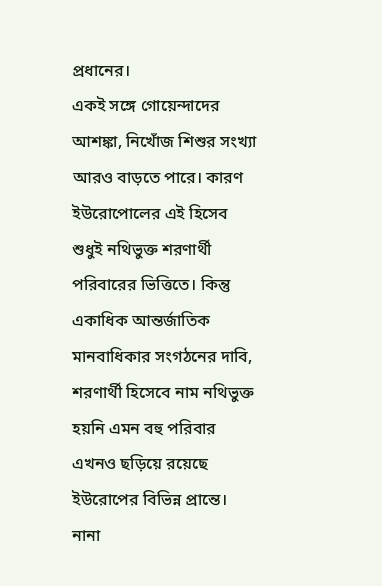প্রধানের।
একই সঙ্গে গোয়েন্দাদের আশঙ্কা, নিখোঁজ শিশুর সংখ্যা আরও বাড়তে পারে। কারণ ইউরোপোলের এই হিসেব শুধুই নথিভুক্ত শরণার্থী পরিবারের ভিত্তিতে। কিন্তু একাধিক আন্তর্জাতিক মানবাধিকার সংগঠনের দাবি, শরণার্থী হিসেবে নাম নথিভুক্ত হয়নি এমন বহু পরিবার এখনও ছড়িয়ে রয়েছে ইউরোপের বিভিন্ন প্রান্তে। নানা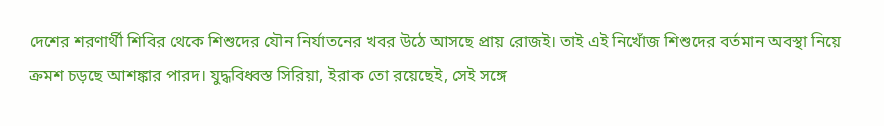দেশের শরণার্থী শিবির থেকে শিশুদের যৌন নির্যাতনের খবর উঠে আসছে প্রায় রোজই। তাই এই নিখোঁজ শিশুদের বর্তমান অবস্থা নিয়ে ক্রমশ চড়ছে আশঙ্কার পারদ। যুদ্ধবিধ্বস্ত সিরিয়া, ইরাক তো রয়েছেই, সেই সঙ্গে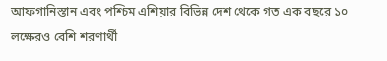আফগানিস্তান এবং পশ্চিম এশিয়ার বিভিন্ন দেশ থেকে গত এক বছরে ১০ লক্ষেরও বেশি শরণার্থী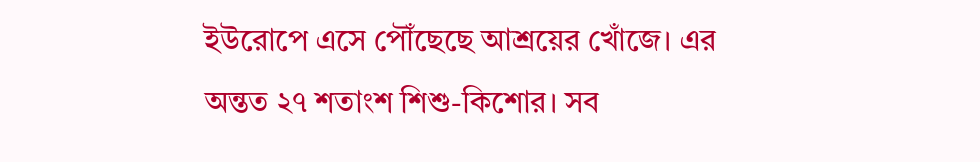ইউরোপে এসে পৌঁছেছে আশ্রয়ের খোঁজে। এর অন্তত ২৭ শতাংশ শিশু-কিশোর। সব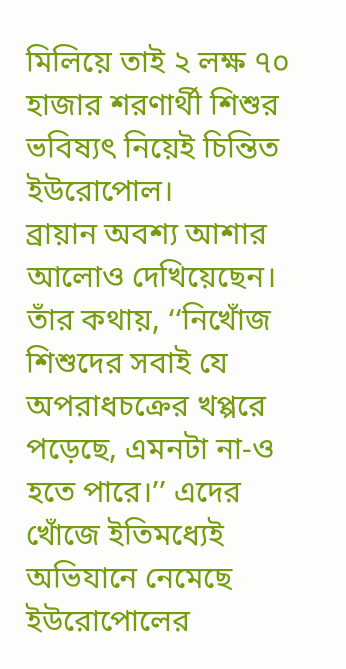মিলিয়ে তাই ২ লক্ষ ৭০ হাজার শরণার্থী শিশুর ভবিষ্যৎ নিয়েই চিন্তিত ইউরোপোল।
ব্রায়ান অবশ্য আশার আলোও দেখিয়েছেন। তাঁর কথায়, ‘‘নিখোঁজ শিশুদের সবাই যে অপরাধচক্রের খপ্পরে পড়েছে, এমনটা না-ও হতে পারে।’’ এদের খোঁজে ইতিমধ্যেই অভিযানে নেমেছে ইউরোপোলের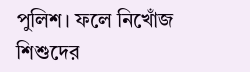পুলিশ। ফলে নিখোঁজ শিশুদের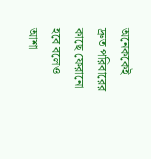অনেককেই দ্রুত পরিবারের কাছে ফেরানো হবে বলেও আশা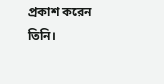প্রকাশ করেন তিনি।